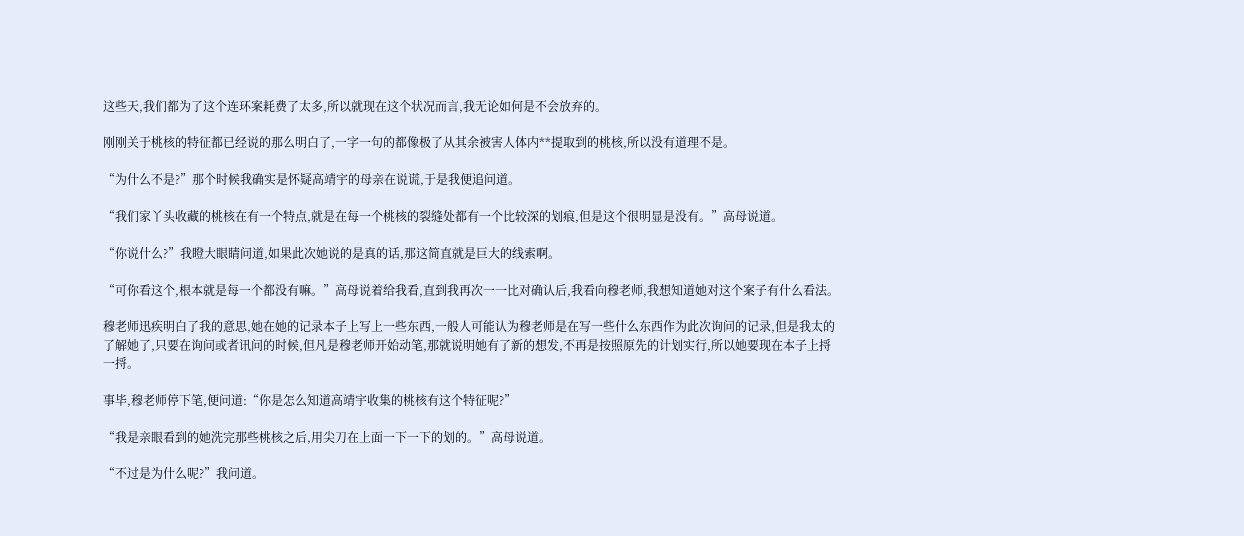这些天,我们都为了这个连环案耗费了太多,所以就现在这个状况而言,我无论如何是不会放弃的。

刚刚关于桃核的特征都已经说的那么明白了,一字一句的都像极了从其余被害人体内**提取到的桃核,所以没有道理不是。

“为什么不是?”那个时候我确实是怀疑高靖宇的母亲在说谎,于是我便追问道。

“我们家丫头收藏的桃核在有一个特点,就是在每一个桃核的裂缝处都有一个比较深的划痕,但是这个很明显是没有。”高母说道。

“你说什么?”我瞪大眼睛问道,如果此次她说的是真的话,那这简直就是巨大的线索啊。

“可你看这个,根本就是每一个都没有嘛。”高母说着给我看,直到我再次一一比对确认后,我看向穆老师,我想知道她对这个案子有什么看法。

穆老师迅疾明白了我的意思,她在她的记录本子上写上一些东西,一般人可能认为穆老师是在写一些什么东西作为此次询问的记录,但是我太的了解她了,只要在询问或者讯问的时候,但凡是穆老师开始动笔,那就说明她有了新的想发,不再是按照原先的计划实行,所以她要现在本子上捋一捋。

事毕,穆老师停下笔,便问道:“你是怎么知道高靖宇收集的桃核有这个特征呢?”

“我是亲眼看到的她洗完那些桃核之后,用尖刀在上面一下一下的划的。”高母说道。

“不过是为什么呢?”我问道。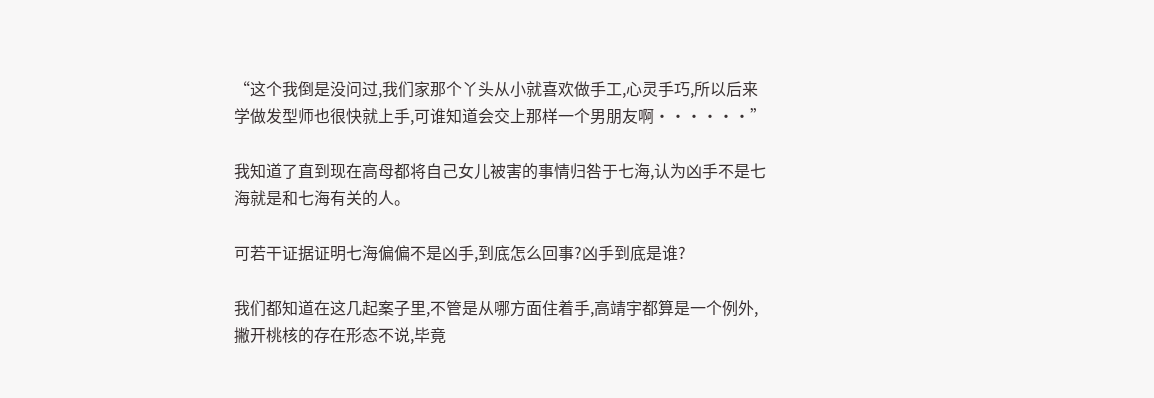“这个我倒是没问过,我们家那个丫头从小就喜欢做手工,心灵手巧,所以后来学做发型师也很快就上手,可谁知道会交上那样一个男朋友啊······”

我知道了直到现在高母都将自己女儿被害的事情归咎于七海,认为凶手不是七海就是和七海有关的人。

可若干证据证明七海偏偏不是凶手,到底怎么回事?凶手到底是谁?

我们都知道在这几起案子里,不管是从哪方面住着手,高靖宇都算是一个例外,撇开桃核的存在形态不说,毕竟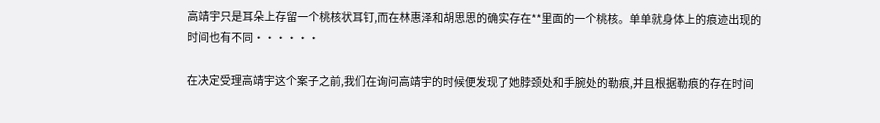高靖宇只是耳朵上存留一个桃核状耳钉,而在林惠泽和胡思思的确实存在**里面的一个桃核。单单就身体上的痕迹出现的时间也有不同······

在决定受理高靖宇这个案子之前,我们在询问高靖宇的时候便发现了她脖颈处和手腕处的勒痕,并且根据勒痕的存在时间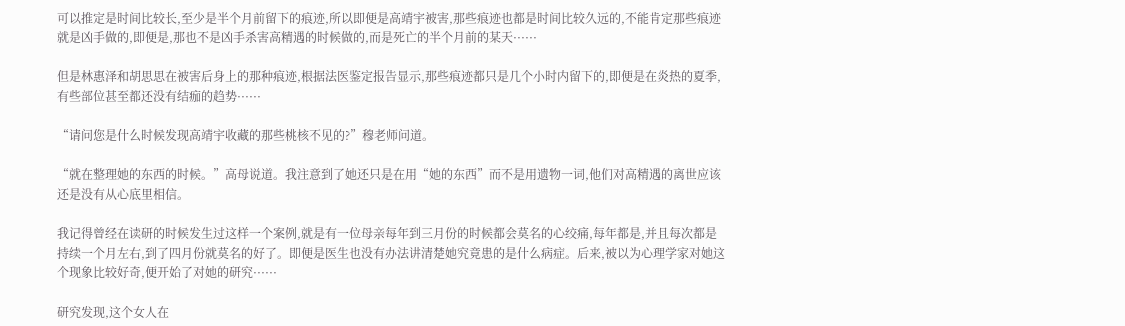可以推定是时间比较长,至少是半个月前留下的痕迹,所以即便是高靖宇被害,那些痕迹也都是时间比较久远的,不能肯定那些痕迹就是凶手做的,即便是,那也不是凶手杀害高精遇的时候做的,而是死亡的半个月前的某天······

但是林惠泽和胡思思在被害后身上的那种痕迹,根据法医鉴定报告显示,那些痕迹都只是几个小时内留下的,即便是在炎热的夏季,有些部位甚至都还没有结痂的趋势······

“请问您是什么时候发现高靖宇收藏的那些桃核不见的?”穆老师问道。

“就在整理她的东西的时候。”高母说道。我注意到了她还只是在用“她的东西”而不是用遗物一词,他们对高精遇的离世应该还是没有从心底里相信。

我记得曾经在读研的时候发生过这样一个案例,就是有一位母亲每年到三月份的时候都会莫名的心绞痛,每年都是,并且每次都是持续一个月左右,到了四月份就莫名的好了。即便是医生也没有办法讲清楚她究竟患的是什么病症。后来,被以为心理学家对她这个现象比较好奇,便开始了对她的研究······

研究发现,这个女人在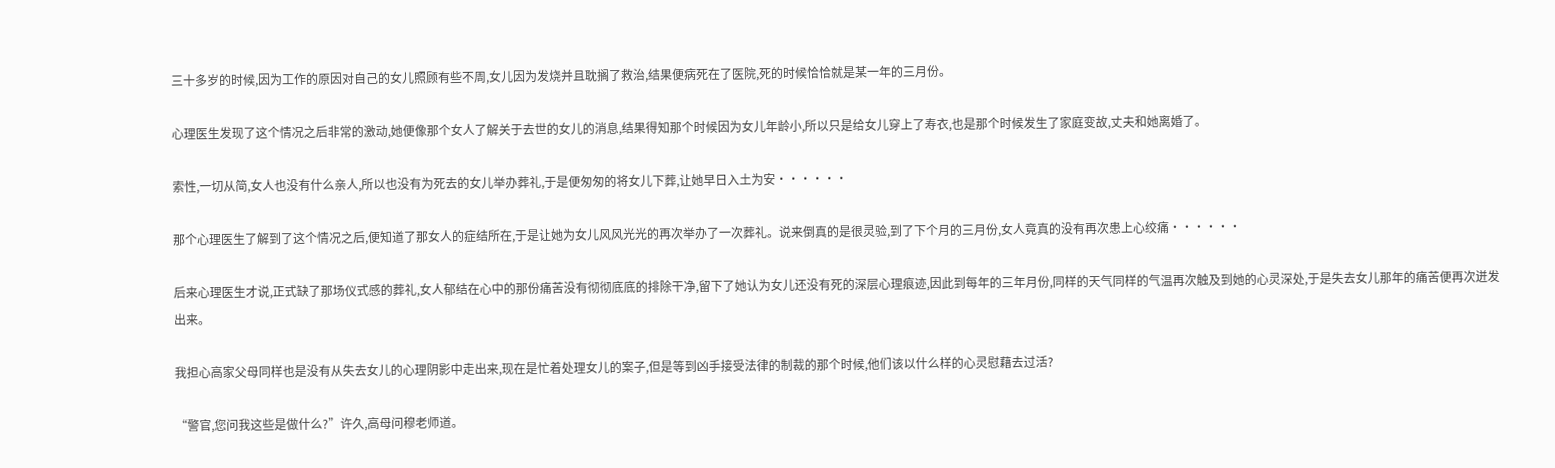三十多岁的时候,因为工作的原因对自己的女儿照顾有些不周,女儿因为发烧并且耽搁了救治,结果便病死在了医院,死的时候恰恰就是某一年的三月份。

心理医生发现了这个情况之后非常的激动,她便像那个女人了解关于去世的女儿的消息,结果得知那个时候因为女儿年龄小,所以只是给女儿穿上了寿衣,也是那个时候发生了家庭变故,丈夫和她离婚了。

索性,一切从简,女人也没有什么亲人,所以也没有为死去的女儿举办葬礼,于是便匆匆的将女儿下葬,让她早日入土为安······

那个心理医生了解到了这个情况之后,便知道了那女人的症结所在,于是让她为女儿风风光光的再次举办了一次葬礼。说来倒真的是很灵验,到了下个月的三月份,女人竟真的没有再次患上心绞痛······

后来心理医生才说,正式缺了那场仪式感的葬礼,女人郁结在心中的那份痛苦没有彻彻底底的排除干净,留下了她认为女儿还没有死的深层心理痕迹,因此到每年的三年月份,同样的天气同样的气温再次触及到她的心灵深处,于是失去女儿那年的痛苦便再次迸发出来。

我担心高家父母同样也是没有从失去女儿的心理阴影中走出来,现在是忙着处理女儿的案子,但是等到凶手接受法律的制裁的那个时候,他们该以什么样的心灵慰藉去过活?

“警官,您问我这些是做什么?”许久,高母问穆老师道。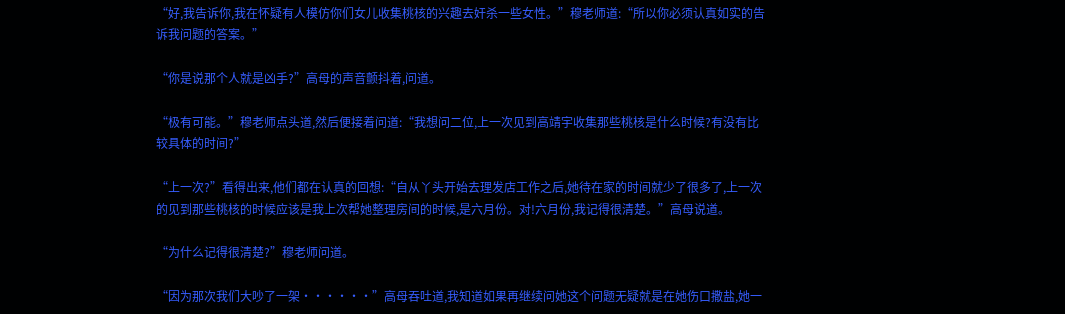“好,我告诉你,我在怀疑有人模仿你们女儿收集桃核的兴趣去奸杀一些女性。”穆老师道:“所以你必须认真如实的告诉我问题的答案。”

“你是说那个人就是凶手?”高母的声音颤抖着,问道。

“极有可能。”穆老师点头道,然后便接着问道:“我想问二位,上一次见到高靖宇收集那些桃核是什么时候?有没有比较具体的时间?”

“上一次?”看得出来,他们都在认真的回想:“自从丫头开始去理发店工作之后,她待在家的时间就少了很多了,上一次的见到那些桃核的时候应该是我上次帮她整理房间的时候,是六月份。对!六月份,我记得很清楚。”高母说道。

“为什么记得很清楚?”穆老师问道。

“因为那次我们大吵了一架······”高母吞吐道,我知道如果再继续问她这个问题无疑就是在她伤口撒盐,她一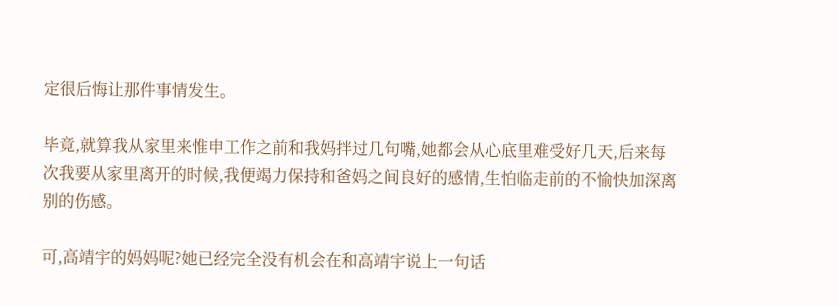定很后悔让那件事情发生。

毕竟,就算我从家里来惟申工作之前和我妈拌过几句嘴,她都会从心底里难受好几天,后来每次我要从家里离开的时候,我便竭力保持和爸妈之间良好的感情,生怕临走前的不愉快加深离别的伤感。

可,高靖宇的妈妈呢?她已经完全没有机会在和高靖宇说上一句话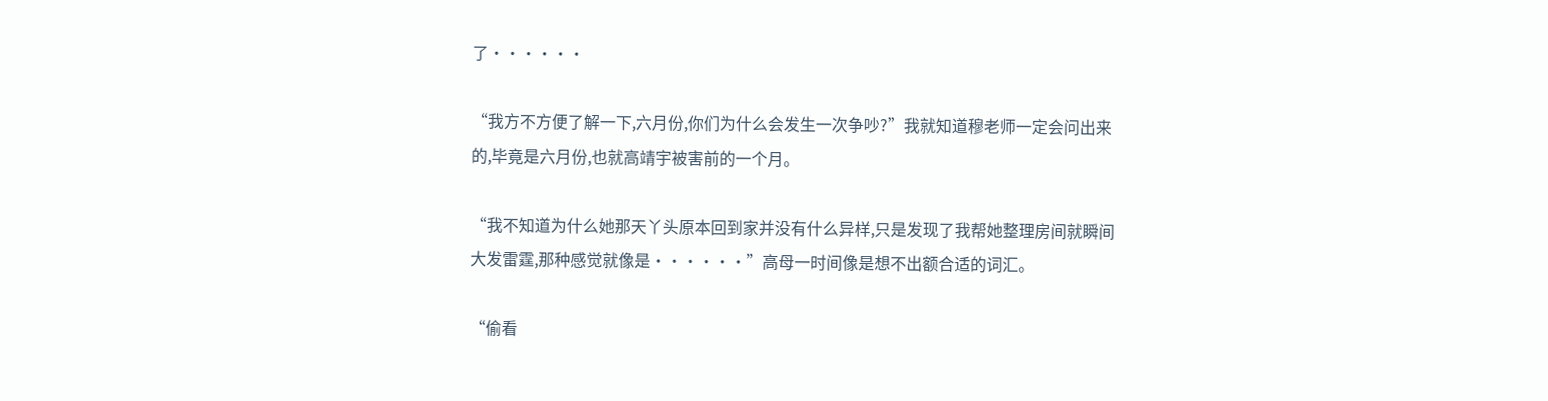了······

“我方不方便了解一下,六月份,你们为什么会发生一次争吵?”我就知道穆老师一定会问出来的,毕竟是六月份,也就高靖宇被害前的一个月。

“我不知道为什么她那天丫头原本回到家并没有什么异样,只是发现了我帮她整理房间就瞬间大发雷霆,那种感觉就像是······”高母一时间像是想不出额合适的词汇。

“偷看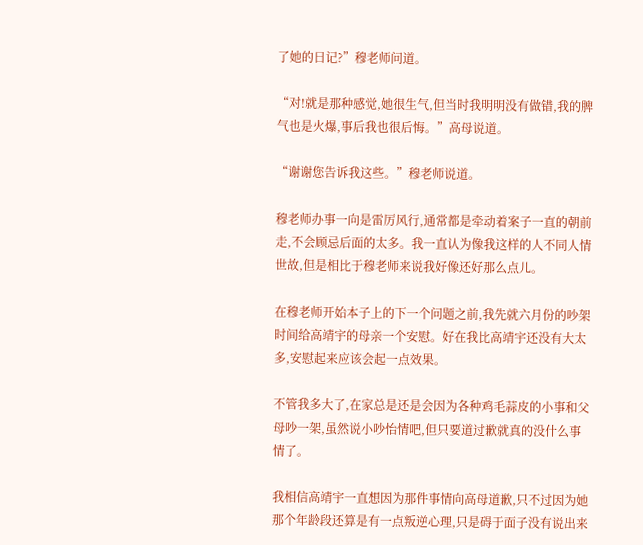了她的日记?”穆老师问道。

“对!就是那种感觉,她很生气,但当时我明明没有做错,我的脾气也是火爆,事后我也很后悔。”高母说道。

“谢谢您告诉我这些。”穆老师说道。

穆老师办事一向是雷厉风行,通常都是牵动着案子一直的朝前走,不会顾忌后面的太多。我一直认为像我这样的人不同人情世故,但是相比于穆老师来说我好像还好那么点儿。

在穆老师开始本子上的下一个问题之前,我先就六月份的吵架时间给高靖宇的母亲一个安慰。好在我比高靖宇还没有大太多,安慰起来应该会起一点效果。

不管我多大了,在家总是还是会因为各种鸡毛蒜皮的小事和父母吵一架,虽然说小吵怡情吧,但只要道过歉就真的没什么事情了。

我相信高靖宇一直想因为那件事情向高母道歉,只不过因为她那个年龄段还算是有一点叛逆心理,只是碍于面子没有说出来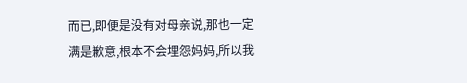而已,即便是没有对母亲说,那也一定满是歉意,根本不会埋怨妈妈,所以我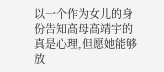以一个作为女儿的身份告知高母高靖宇的真是心理,但愿她能够放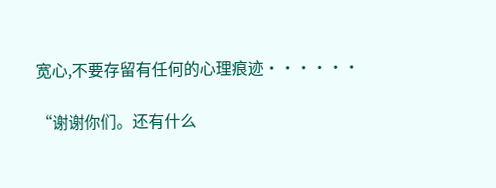宽心,不要存留有任何的心理痕迹······

“谢谢你们。还有什么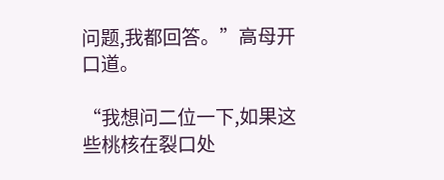问题,我都回答。”高母开口道。

“我想问二位一下,如果这些桃核在裂口处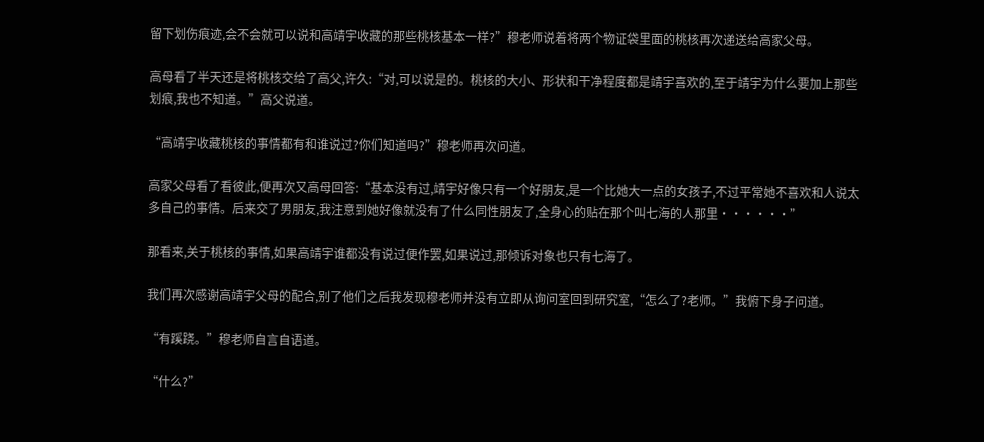留下划伤痕迹,会不会就可以说和高靖宇收藏的那些桃核基本一样?”穆老师说着将两个物证袋里面的桃核再次递送给高家父母。

高母看了半天还是将桃核交给了高父,许久:“对,可以说是的。桃核的大小、形状和干净程度都是靖宇喜欢的,至于靖宇为什么要加上那些划痕,我也不知道。”高父说道。

“高靖宇收藏桃核的事情都有和谁说过?你们知道吗?”穆老师再次问道。

高家父母看了看彼此,便再次又高母回答:“基本没有过,靖宇好像只有一个好朋友,是一个比她大一点的女孩子,不过平常她不喜欢和人说太多自己的事情。后来交了男朋友,我注意到她好像就没有了什么同性朋友了,全身心的贴在那个叫七海的人那里······”

那看来,关于桃核的事情,如果高靖宇谁都没有说过便作罢,如果说过,那倾诉对象也只有七海了。

我们再次感谢高靖宇父母的配合,别了他们之后我发现穆老师并没有立即从询问室回到研究室,“怎么了?老师。”我俯下身子问道。

“有蹊跷。”穆老师自言自语道。

“什么?”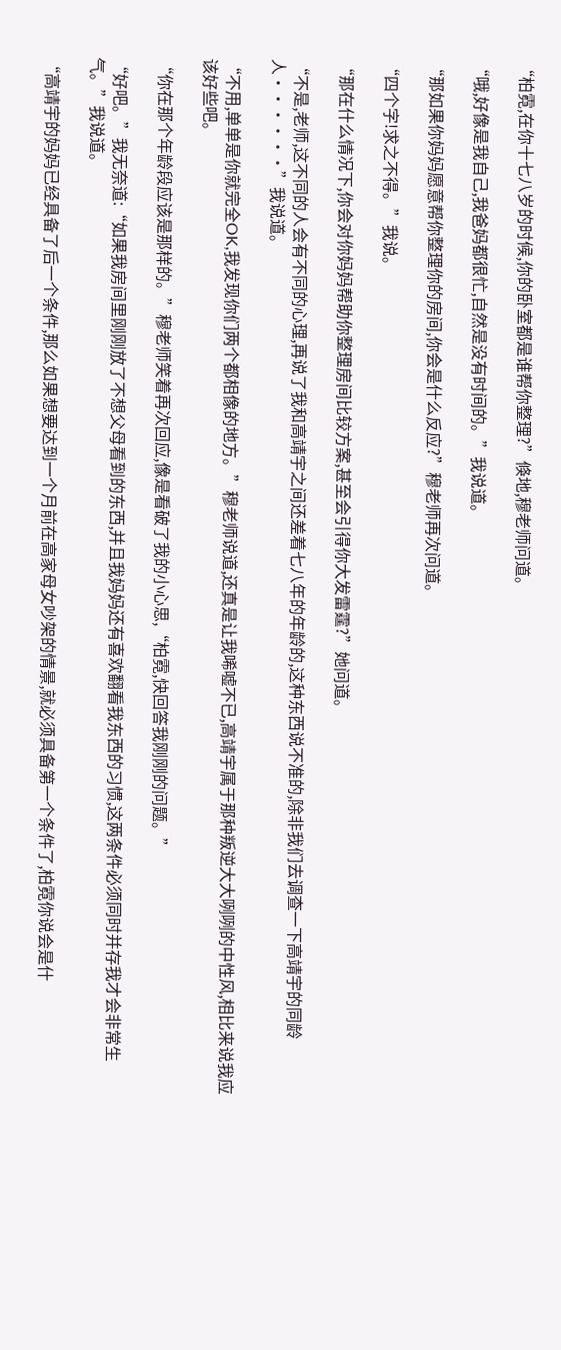“柏霓,在你十七八岁的时候,你的卧室都是谁帮你整理?”倏地,穆老师问道。

“哦,好像是我自己,我爸妈都很忙,自然是没有时间的。”我说道。

“那如果你妈妈愿意帮你整理你的房间,你会是什么反应?”穆老师再次问道。

“四个字!求之不得。”我说。

“那在什么情况下,你会对你妈妈帮助你整理房间比较方案,甚至会引得你大发雷霆?”她问道。

“不是,老师,这不同的人会有不同的心理,再说了我和高靖宇之间还差着七八年的年龄的,这种东西说不准的,除非我们去调查一下高靖宇的同龄人······”我说道。

“不用,单单是你就完全OK,我发现你们两个都相像的地方。”穆老师说道,还真是让我唏嘘不已,高靖宇属于那种叛逆大大咧咧的中性风,相比来说我应该好些吧。

“你在那个年龄段应该是那样的。”穆老师笑着再次回应,像是看破了我的小心思,“柏霓,快回答我刚刚的问题。”

“好吧。”我无奈道:“如果我房间里刚刚放了不想父母看到的东西,并且我妈妈还有喜欢翻看我东西的习惯,这两条件必须同时并存我才会非常生气。”我说道。

“高靖宇的妈妈已经具备了后一个条件,那么如果想要达到一个月前在高家母女吵架的情景,就必须具备第一个条件了,柏霓你说会是什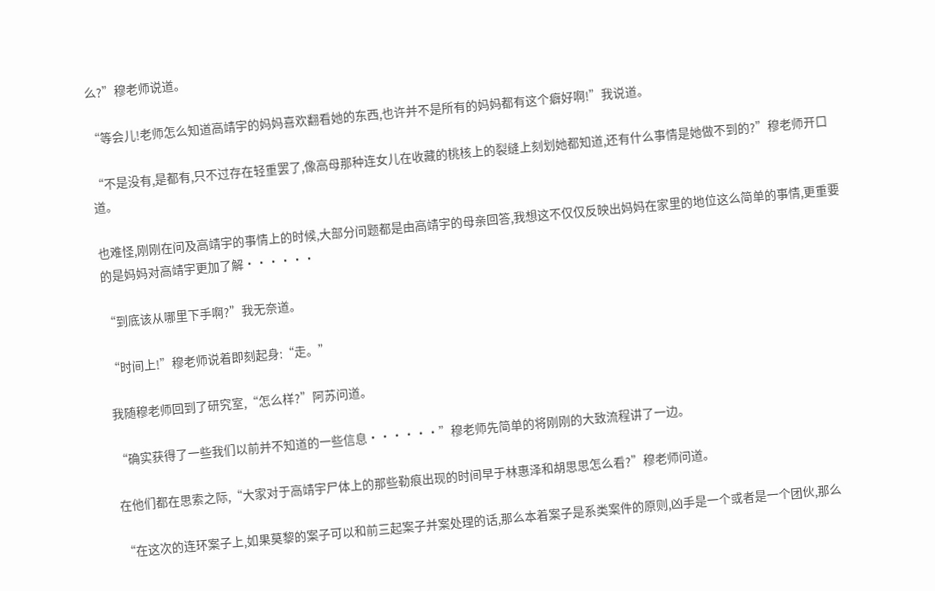么?”穆老师说道。

“等会儿!老师怎么知道高靖宇的妈妈喜欢翻看她的东西,也许并不是所有的妈妈都有这个癖好啊!”我说道。

“不是没有,是都有,只不过存在轻重罢了,像高母那种连女儿在收藏的桃核上的裂缝上刻划她都知道,还有什么事情是她做不到的?”穆老师开口道。

也难怪,刚刚在问及高靖宇的事情上的时候,大部分问题都是由高靖宇的母亲回答,我想这不仅仅反映出妈妈在家里的地位这么简单的事情,更重要的是妈妈对高靖宇更加了解······

“到底该从哪里下手啊?”我无奈道。

“时间上!”穆老师说着即刻起身:“走。”

我随穆老师回到了研究室,“怎么样?”阿苏问道。

“确实获得了一些我们以前并不知道的一些信息······”穆老师先简单的将刚刚的大致流程讲了一边。

在他们都在思索之际,“大家对于高靖宇尸体上的那些勒痕出现的时间早于林惠泽和胡思思怎么看?”穆老师问道。

“在这次的连环案子上,如果莫黎的案子可以和前三起案子并案处理的话,那么本着案子是系类案件的原则,凶手是一个或者是一个团伙,那么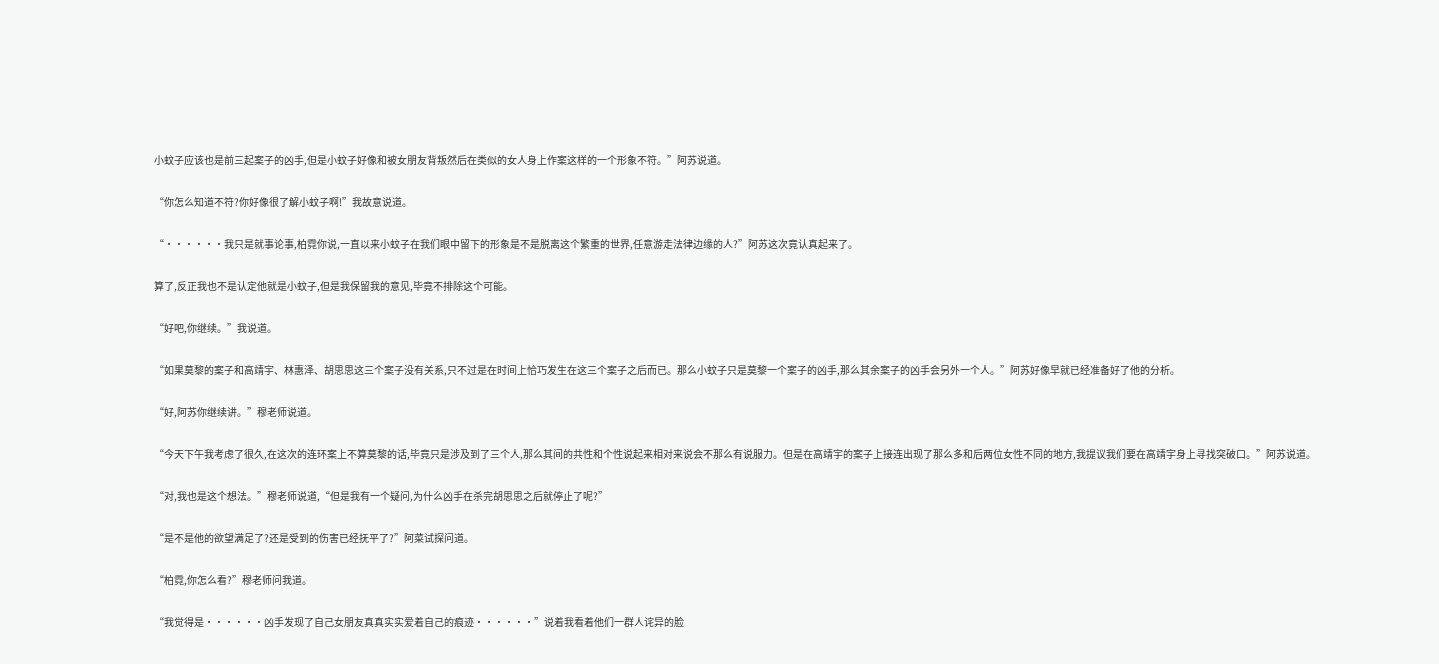小蚊子应该也是前三起案子的凶手,但是小蚊子好像和被女朋友背叛然后在类似的女人身上作案这样的一个形象不符。”阿苏说道。

“你怎么知道不符?你好像很了解小蚊子啊!”我故意说道。

“······我只是就事论事,柏霓你说,一直以来小蚊子在我们眼中留下的形象是不是脱离这个繁重的世界,任意游走法律边缘的人?”阿苏这次竟认真起来了。

算了,反正我也不是认定他就是小蚊子,但是我保留我的意见,毕竟不排除这个可能。

“好吧,你继续。”我说道。

“如果莫黎的案子和高靖宇、林惠泽、胡思思这三个案子没有关系,只不过是在时间上恰巧发生在这三个案子之后而已。那么小蚊子只是莫黎一个案子的凶手,那么其余案子的凶手会另外一个人。”阿苏好像早就已经准备好了他的分析。

“好,阿苏你继续讲。”穆老师说道。

“今天下午我考虑了很久,在这次的连环案上不算莫黎的话,毕竟只是涉及到了三个人,那么其间的共性和个性说起来相对来说会不那么有说服力。但是在高靖宇的案子上接连出现了那么多和后两位女性不同的地方,我提议我们要在高靖宇身上寻找突破口。”阿苏说道。

“对,我也是这个想法。”穆老师说道,“但是我有一个疑问,为什么凶手在杀完胡思思之后就停止了呢?”

“是不是他的欲望满足了?还是受到的伤害已经抚平了?”阿菜试探问道。

“柏霓,你怎么看?”穆老师问我道。

“我觉得是······凶手发现了自己女朋友真真实实爱着自己的痕迹······”说着我看着他们一群人诧异的脸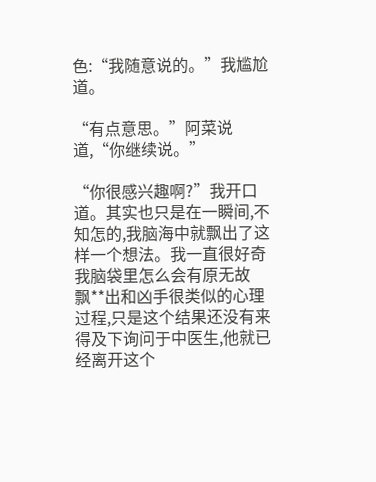色:“我随意说的。”我尴尬道。

“有点意思。”阿菜说道,“你继续说。”

“你很感兴趣啊?”我开口道。其实也只是在一瞬间,不知怎的,我脑海中就飘出了这样一个想法。我一直很好奇我脑袋里怎么会有原无故飘**出和凶手很类似的心理过程,只是这个结果还没有来得及下询问于中医生,他就已经离开这个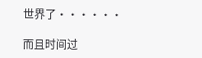世界了······

而且时间过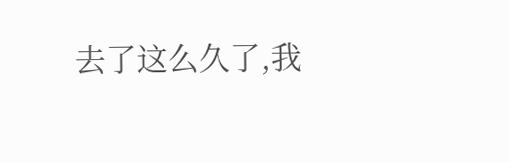去了这么久了,我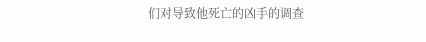们对导致他死亡的凶手的调查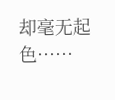却毫无起色······